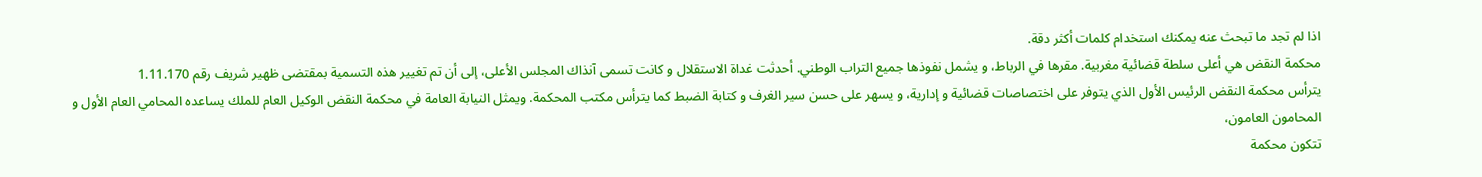اذا لم تجد ما تبحث عنه يمكنك استخدام كلمات أكثر دقة.
محكمة النقض هي أعلى سلطة قضائية مغربية. مقرها في الرباط، و يشمل نفوذها جميع التراب الوطني. أحدثت غداة الاستقلال و كانت تسمى آنذاك المجلس الأعلى، إلى أن تم تغيير هذه التسمية بمقتضى ظهير شريف رقم 1.11.170
يترأس محكمة النقض الرئيس الأول الذي يتوفر على اختصاصات قضائية و إدارية، و يسهر على حسن سير الغرف و كتابة الضبط كما يترأس مكتب المحكمة. ويمثل النيابة العامة في محكمة النقض الوكيل العام للملك يساعده المحامي العام الأول و المحامون العامون،
تتكون محكمة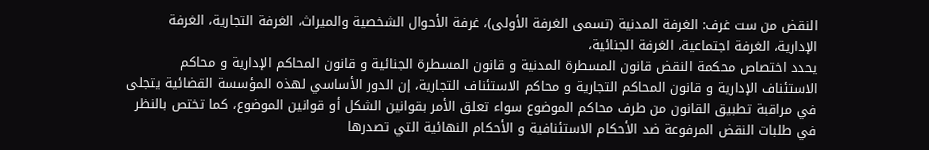النقض من ست غرف: الغرفة المدنية (تسمى الغرفة الأولى)، غرفة الأحوال الشخصية والميراث، الغرفة التجارية، الغرفة الإدارية، الغرفة اجتماعية، الغرفة الجنائية،
يحدد اختصاص محكمة النقض قانون المسطرة المدنية و قانون المسطرة الجنائية و قانون المحاكم الإدارية و محاكم الاستئناف الإدارية و قانون المحاكم التجارية و محاكم الاستئناف التجارية، إن الدور الأساسي لهذه المؤسسة القضائية يتجلى في مراقبة تطبيق القانون من طرف محاكم الموضوع سواء تعلق الأمر بقوانين الشكل أو قوانين الموضوع، كما تختص بالنظر في طلبات النقض المرفوعة ضد الأحكام الاستئنافية و الأحكام النهائية التي تصدرها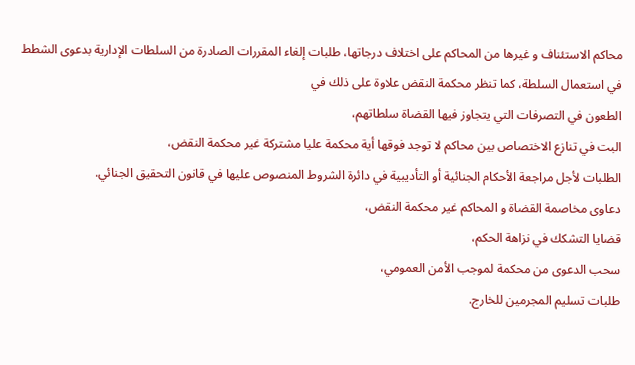محاكم الاستئناف و غيرها من المحاكم على اختلاف درجاتها، طلبات إلغاء المقررات الصادرة من السلطات الإدارية بدعوى الشطط في استعمال السلطة، كما تنظر محكمة النقض علاوة على ذلك في
الطعون في التصرفات التي يتجاوز فيها القضاة سلطاتهم،
البت في تنازع الاختصاص بين محاكم لا توجد فوقها أية محكمة عليا مشتركة غير محكمة النقض،
الطلبات لأجل مراجعة الأحكام الجنائية أو التأديبية في دائرة الشروط المنصوص عليها في قانون التحقيق الجنائي.
دعاوى مخاصمة القضاة و المحاكم غير محكمة النقض،
قضايا التشكك في نزاهة الحكم،
سحب الدعوى من محكمة لموجب الأمن العمومي،
طلبات تسليم المجرمين للخارج.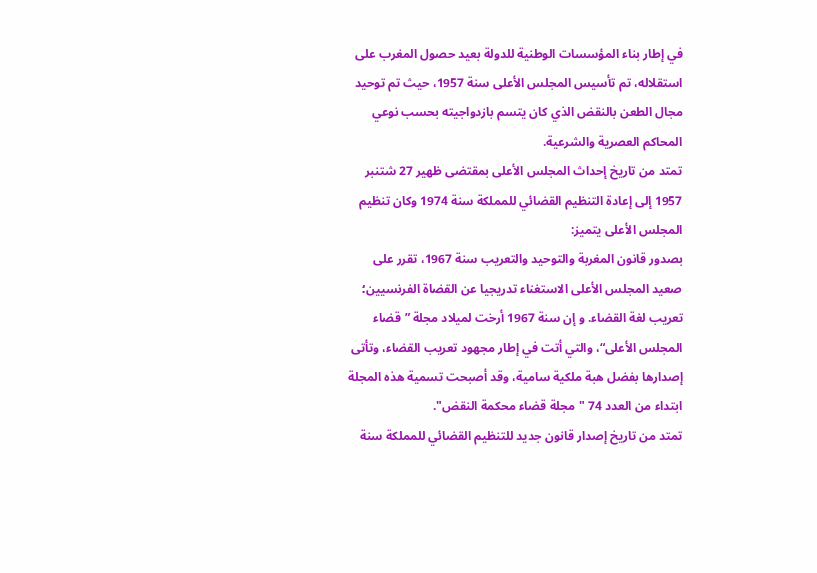في إطار بناء المؤسسات الوطنية للدولة بعيد حصول المغرب على استقلاله، تم تأسيس المجلس الأعلى سنة 1957، حيث تم توحيد مجال الطعن بالنقض الذي كان يتسم بازدواجيته بحسب نوعي المحاكم العصرية والشرعية.
تمتد من تاريخ إحداث المجلس الأعلى بمقتضى ظهير 27 شتنبر 1957 إلى إعادة التنظيم القضائي للمملكة سنة 1974 وكان تنظيم المجلس الأعلى يتميز:
بصدور قانون المغربة والتوحيد والتعريب سنة 1967، تقرر على صعيد المجلس الأعلى الاستغناء تدريجيا عن القضاة الفرنسيين؛ تعريب لغة القضاء. و إن سنة 1967 أرخت لميلاد مجلة ”قضاء المجلس الأعلى“، والتي أتت في إطار مجهود تعريب القضاء، وتأتى إصدارها بفضل هبة ملكية سامية، وقد أصبحت تسمية هذه المجلة ابتداء من العدد 74 "مجلة قضاء محكمة النقض".
تمتد من تاريخ إصدار قانون جديد للتنظيم القضائي للمملكة سنة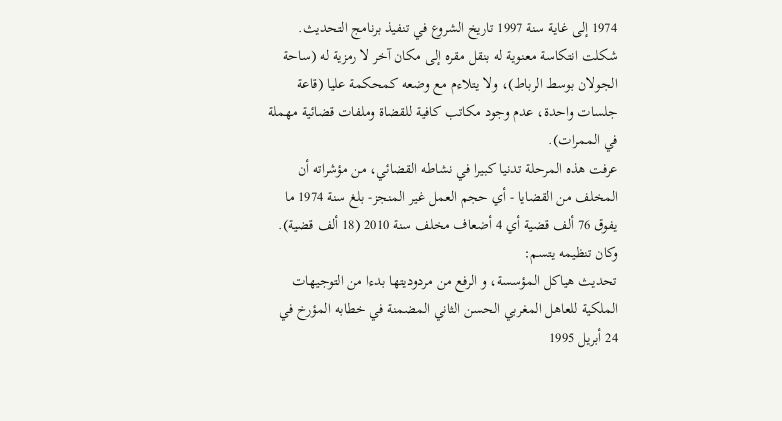1974 إلى غاية سنة 1997 تاريخ الشروع في تنفيذ برنامج التحديث.
شكلت انتكاسة معنوية له بنقل مقره إلى مكان آخر لا رمزية له (ساحة الجولان بوسط الرباط)، ولا يتلاءم مع وضعه كمحكمة عليا (قاعة جلسات واحدة، عدم وجود مكاتب كافية للقضاة وملفات قضائية مهملة في الممرات).
عرفت هذه المرحلة تدنيا كبيرا في نشاطه القضائي، من مؤشراته أن المخلف من القضايا - أي حجم العمل غير المنجز- بلغ سنة 1974 ما يفوق 76 ألف قضية أي 4 أضعاف مخلف سنة 2010 (18 ألف قضية).
وكان تنظيمه يتسم:
تحديث هياكل المؤسسة، و الرفع من مردوديتها بدءا من التوجيهات الملكية للعاهل المغربي الحسن الثاني المضمنة في خطابه المؤرخ في 24 أبريل 1995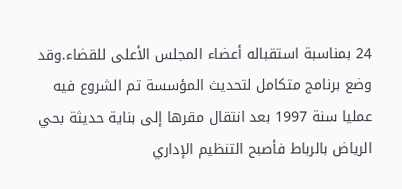24 بمناسبة استقباله أعضاء المجلس الأعلى للقضاء.وقد وضع برنامج متكامل لتحديث المؤسسة تم الشروع فيه عمليا سنة 1997 بعد انتقال مقرها إلى بناية حديثة بحي الرياض بالرباط فأصبح التنظيم الإداري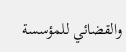والقضائي للمؤسسة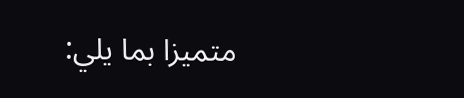متميزا بما يلي: